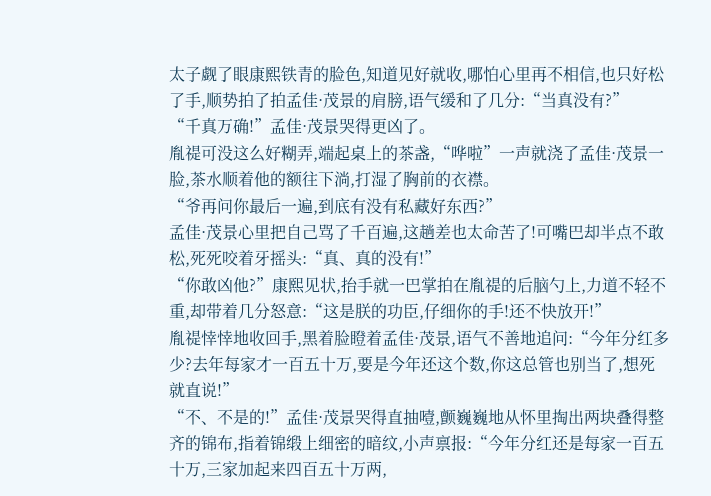太子觑了眼康熙铁青的脸色,知道见好就收,哪怕心里再不相信,也只好松了手,顺势拍了拍孟佳·茂景的肩膀,语气缓和了几分:“当真没有?”
“千真万确!”孟佳·茂景哭得更凶了。
胤禔可没这么好糊弄,端起桌上的茶盏,“哗啦”一声就浇了孟佳·茂景一脸,茶水顺着他的额往下淌,打湿了胸前的衣襟。
“爷再问你最后一遍,到底有没有私藏好东西?”
孟佳·茂景心里把自己骂了千百遍,这趟差也太命苦了!可嘴巴却半点不敢松,死死咬着牙摇头:“真、真的没有!”
“你敢凶他?”康熙见状,抬手就一巴掌拍在胤禔的后脑勺上,力道不轻不重,却带着几分怒意:“这是朕的功臣,仔细你的手!还不快放开!”
胤禔悻悻地收回手,黑着脸瞪着孟佳·茂景,语气不善地追问:“今年分红多少?去年每家才一百五十万,要是今年还这个数,你这总管也别当了,想死就直说!”
“不、不是的!”孟佳·茂景哭得直抽噎,颤巍巍地从怀里掏出两块叠得整齐的锦布,指着锦缎上细密的暗纹,小声禀报:“今年分红还是每家一百五十万,三家加起来四百五十万两,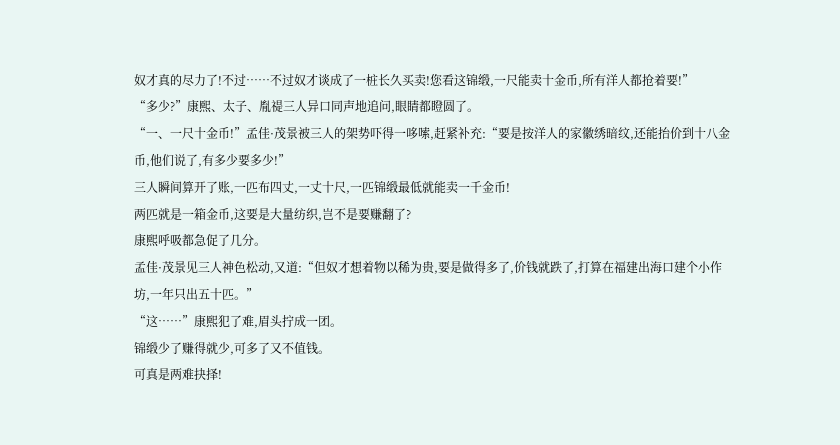奴才真的尽力了!不过……不过奴才谈成了一桩长久买卖!您看这锦缎,一尺能卖十金币,所有洋人都抢着要!”
“多少?”康熙、太子、胤禔三人异口同声地追问,眼睛都瞪圆了。
“一、一尺十金币!”孟佳·茂景被三人的架势吓得一哆嗦,赶紧补充:“要是按洋人的家徽绣暗纹,还能抬价到十八金币,他们说了,有多少要多少!”
三人瞬间算开了账,一匹布四丈,一丈十尺,一匹锦缎最低就能卖一千金币!
两匹就是一箱金币,这要是大量纺织,岂不是要赚翻了?
康熙呼吸都急促了几分。
孟佳·茂景见三人神色松动,又道:“但奴才想着物以稀为贵,要是做得多了,价钱就跌了,打算在福建出海口建个小作坊,一年只出五十匹。”
“这……”康熙犯了难,眉头拧成一团。
锦缎少了赚得就少,可多了又不值钱。
可真是两难抉择!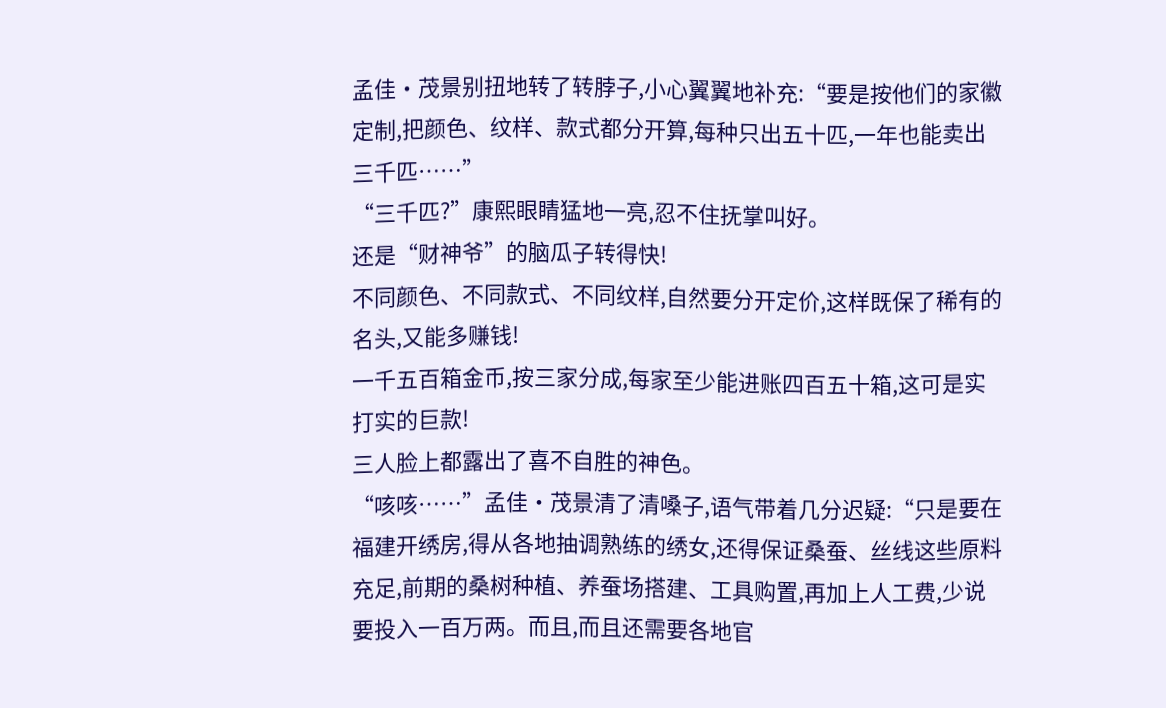孟佳·茂景别扭地转了转脖子,小心翼翼地补充:“要是按他们的家徽定制,把颜色、纹样、款式都分开算,每种只出五十匹,一年也能卖出三千匹……”
“三千匹?”康熙眼睛猛地一亮,忍不住抚掌叫好。
还是“财神爷”的脑瓜子转得快!
不同颜色、不同款式、不同纹样,自然要分开定价,这样既保了稀有的名头,又能多赚钱!
一千五百箱金币,按三家分成,每家至少能进账四百五十箱,这可是实打实的巨款!
三人脸上都露出了喜不自胜的神色。
“咳咳……”孟佳·茂景清了清嗓子,语气带着几分迟疑:“只是要在福建开绣房,得从各地抽调熟练的绣女,还得保证桑蚕、丝线这些原料充足,前期的桑树种植、养蚕场搭建、工具购置,再加上人工费,少说要投入一百万两。而且,而且还需要各地官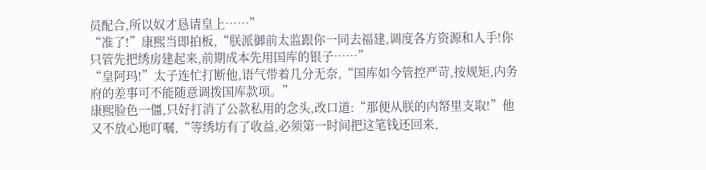员配合,所以奴才恳请皇上……”
“准了!”康熙当即拍板,“朕派御前太监跟你一同去福建,调度各方资源和人手!你只管先把绣房建起来,前期成本先用国库的银子……”
“皇阿玛!”太子连忙打断他,语气带着几分无奈,“国库如今管控严苛,按规矩,内务府的差事可不能随意调拨国库款项。”
康熙脸色一僵,只好打消了公款私用的念头,改口道:“那便从朕的内帑里支取!”他又不放心地叮嘱,“等绣坊有了收益,必须第一时间把这笔钱还回来,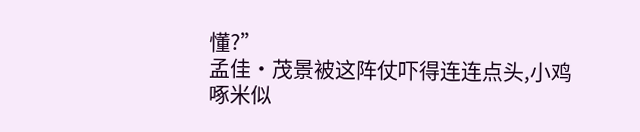懂?”
孟佳·茂景被这阵仗吓得连连点头,小鸡啄米似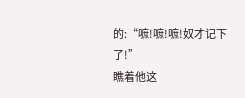的:“嗻!嗻!嗻!奴才记下了!”
瞧着他这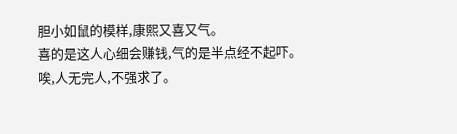胆小如鼠的模样,康熙又喜又气。
喜的是这人心细会赚钱,气的是半点经不起吓。
唉,人无完人,不强求了。